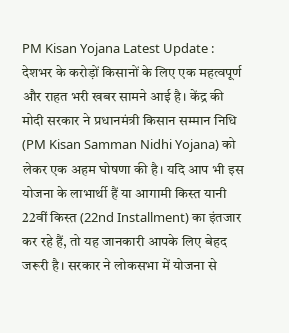PM Kisan Yojana Latest Update : देशभर के करोड़ों किसानों के लिए एक महत्वपूर्ण और राहत भरी खबर सामने आई है। केंद्र की मोदी सरकार ने प्रधानमंत्री किसान सम्मान निधि (PM Kisan Samman Nidhi Yojana) को लेकर एक अहम घोषणा की है। यदि आप भी इस योजना के लाभार्थी हैं या आगामी किस्त यानी 22वीं किस्त (22nd Installment) का इंतजार कर रहे हैं, तो यह जानकारी आपके लिए बेहद जरूरी है। सरकार ने लोकसभा में योजना से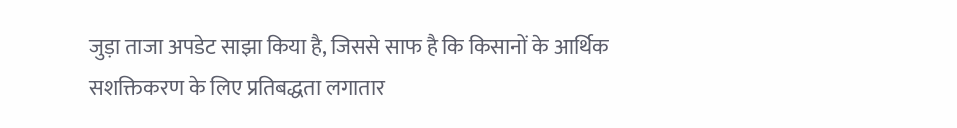जुड़ा ताजा अपडेट साझा किया है, जिससे साफ है कि किसानों के आर्थिक सशक्तिकरण के लिए प्रतिबद्धता लगातार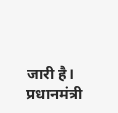जारी है।
प्रधानमंत्री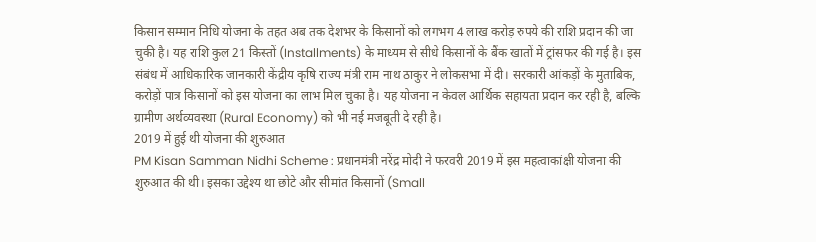किसान सम्मान निधि योजना के तहत अब तक देशभर के किसानों को लगभग 4 लाख करोड़ रुपये की राशि प्रदान की जा चुकी है। यह राशि कुल 21 किस्तों (Installments) के माध्यम से सीधे किसानों के बैंक खातों में ट्रांसफर की गई है। इस संबंध में आधिकारिक जानकारी केंद्रीय कृषि राज्य मंत्री राम नाथ ठाकुर ने लोकसभा में दी। सरकारी आंकड़ों के मुताबिक, करोड़ों पात्र किसानों को इस योजना का लाभ मिल चुका है। यह योजना न केवल आर्थिक सहायता प्रदान कर रही है, बल्कि ग्रामीण अर्थव्यवस्था (Rural Economy) को भी नई मजबूती दे रही है।
2019 में हुई थी योजना की शुरुआत
PM Kisan Samman Nidhi Scheme : प्रधानमंत्री नरेंद्र मोदी ने फरवरी 2019 में इस महत्वाकांक्षी योजना की शुरुआत की थी। इसका उद्देश्य था छोटे और सीमांत किसानों (Small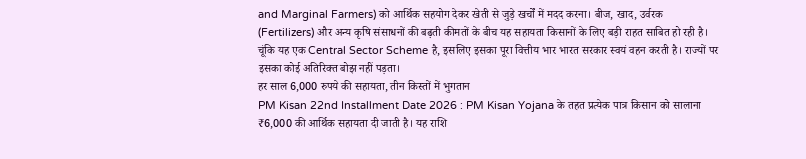and Marginal Farmers) को आर्थिक सहयोग देकर खेती से जुड़े खर्चों में मदद करना। बीज, खाद, उर्वरक (Fertilizers) और अन्य कृषि संसाधनों की बढ़ती कीमतों के बीच यह सहायता किसानों के लिए बड़ी राहत साबित हो रही है। चूंकि यह एक Central Sector Scheme है, इसलिए इसका पूरा वित्तीय भार भारत सरकार स्वयं वहन करती है। राज्यों पर इसका कोई अतिरिक्त बोझ नहीं पड़ता।
हर साल 6,000 रुपये की सहायता, तीन किस्तों में भुगतान
PM Kisan 22nd Installment Date 2026 : PM Kisan Yojana के तहत प्रत्येक पात्र किसान को सालाना ₹6,000 की आर्थिक सहायता दी जाती है। यह राशि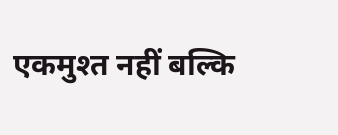एकमुश्त नहीं बल्कि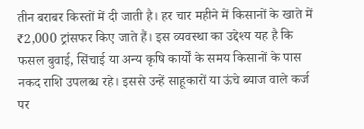तीन बराबर किस्तों में दी जाती है। हर चार महीने में किसानों के खाते में ₹2,000 ट्रांसफर किए जाते हैं। इस व्यवस्था का उद्देश्य यह है कि फसल बुवाई, सिंचाई या अन्य कृषि कार्यों के समय किसानों के पास नकद राशि उपलब्ध रहे। इससे उन्हें साहूकारों या ऊंचे ब्याज वाले कर्ज पर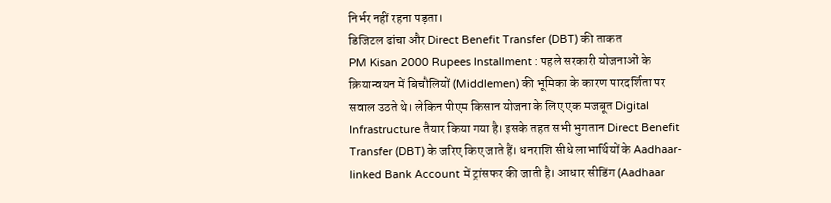निर्भर नहीं रहना पड़ता।
डिजिटल ढांचा और Direct Benefit Transfer (DBT) की ताकत
PM Kisan 2000 Rupees Installment : पहले सरकारी योजनाओं के क्रियान्वयन में बिचौलियों (Middlemen) की भूमिका के कारण पारदर्शिता पर सवाल उठते थे। लेकिन पीएम किसान योजना के लिए एक मजबूत Digital Infrastructure तैयार किया गया है। इसके तहत सभी भुगतान Direct Benefit Transfer (DBT) के जरिए किए जाते हैं। धनराशि सीधे लाभार्थियों के Aadhaar-linked Bank Account में ट्रांसफर की जाती है। आधार सीडिंग (Aadhaar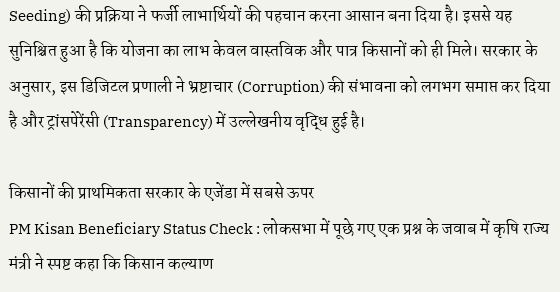Seeding) की प्रक्रिया ने फर्जी लाभार्थियों की पहचान करना आसान बना दिया है। इससे यह सुनिश्चित हुआ है कि योजना का लाभ केवल वास्तविक और पात्र किसानों को ही मिले। सरकार के अनुसार, इस डिजिटल प्रणाली ने भ्रष्टाचार (Corruption) की संभावना को लगभग समाप्त कर दिया है और ट्रांसपेरेंसी (Transparency) में उल्लेखनीय वृद्धि हुई है।

किसानों की प्राथमिकता सरकार के एजेंडा में सबसे ऊपर
PM Kisan Beneficiary Status Check : लोकसभा में पूछे गए एक प्रश्न के जवाब में कृषि राज्य मंत्री ने स्पष्ट कहा कि किसान कल्याण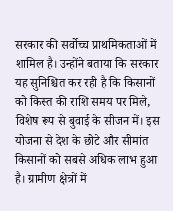सरकार की सर्वोच्च प्राथमिकताओं में शामिल है। उन्होंने बताया कि सरकार यह सुनिश्चित कर रही है कि किसानों को किस्त की राशि समय पर मिले, विशेष रूप से बुवाई के सीजन में। इस योजना से देश के छोटे और सीमांत किसानों को सबसे अधिक लाभ हुआ है। ग्रामीण क्षेत्रों में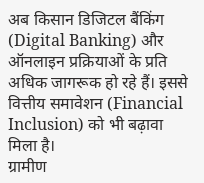अब किसान डिजिटल बैंकिंग (Digital Banking) और ऑनलाइन प्रक्रियाओं के प्रति अधिक जागरूक हो रहे हैं। इससे वित्तीय समावेशन (Financial Inclusion) को भी बढ़ावा मिला है।
ग्रामीण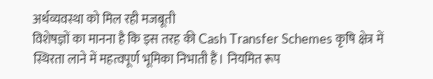अर्थव्यवस्था को मिल रही मजबूती
विशेषज्ञों का मानना है कि इस तरह की Cash Transfer Schemes कृषि क्षेत्र में स्थिरता लाने में महत्वपूर्ण भूमिका निभाती हैं। नियमित रूप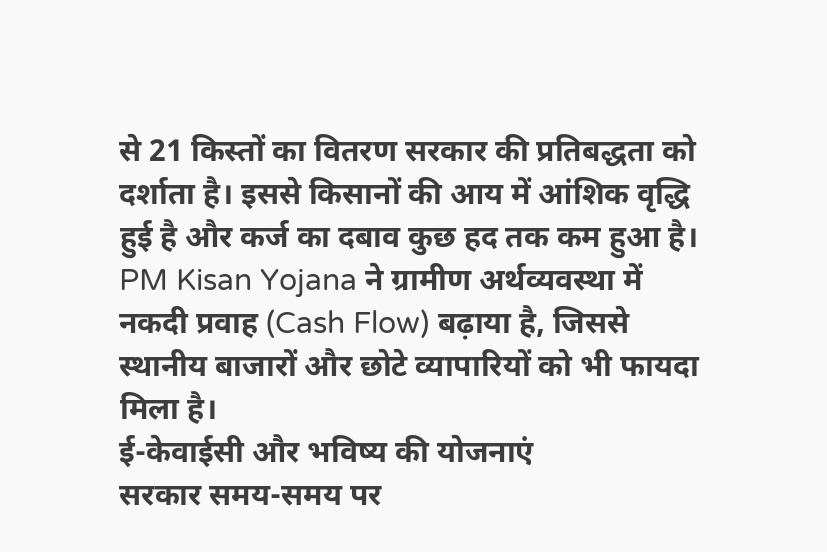से 21 किस्तों का वितरण सरकार की प्रतिबद्धता को दर्शाता है। इससे किसानों की आय में आंशिक वृद्धि हुई है और कर्ज का दबाव कुछ हद तक कम हुआ है। PM Kisan Yojana ने ग्रामीण अर्थव्यवस्था में नकदी प्रवाह (Cash Flow) बढ़ाया है, जिससे स्थानीय बाजारों और छोटे व्यापारियों को भी फायदा मिला है।
ई-केवाईसी और भविष्य की योजनाएं
सरकार समय-समय पर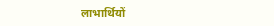लाभार्थियों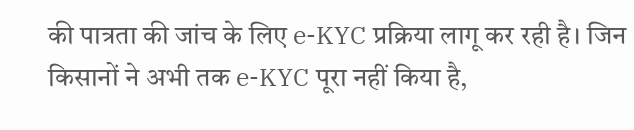की पात्रता की जांच के लिए e-KYC प्रक्रिया लागू कर रही है। जिन किसानों ने अभी तक e-KYC पूरा नहीं किया है,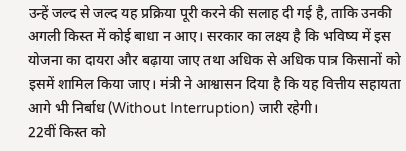उन्हें जल्द से जल्द यह प्रक्रिया पूरी करने की सलाह दी गई है, ताकि उनकी अगली किस्त में कोई बाधा न आए। सरकार का लक्ष्य है कि भविष्य में इस योजना का दायरा और बढ़ाया जाए तथा अधिक से अधिक पात्र किसानों को इसमें शामिल किया जाए। मंत्री ने आश्वासन दिया है कि यह वित्तीय सहायता आगे भी निर्बाध (Without Interruption) जारी रहेगी।
22वीं किस्त को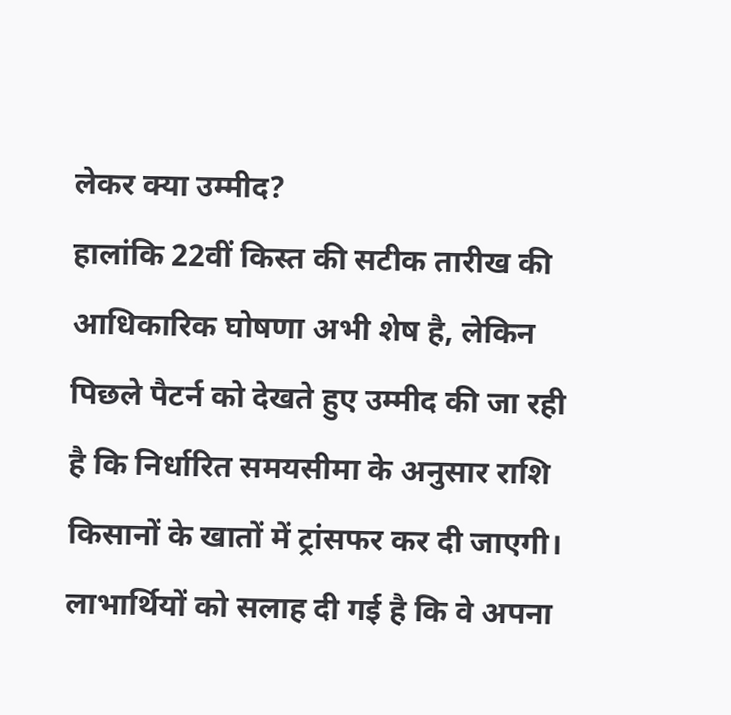लेकर क्या उम्मीद?
हालांकि 22वीं किस्त की सटीक तारीख की आधिकारिक घोषणा अभी शेष है, लेकिन पिछले पैटर्न को देखते हुए उम्मीद की जा रही है कि निर्धारित समयसीमा के अनुसार राशि किसानों के खातों में ट्रांसफर कर दी जाएगी। लाभार्थियों को सलाह दी गई है कि वे अपना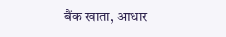बैंक खाता, आधार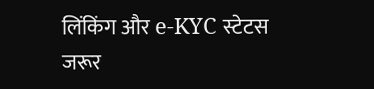लिंकिंग और e-KYC स्टेटस जरूर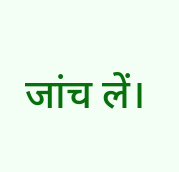जांच लें।